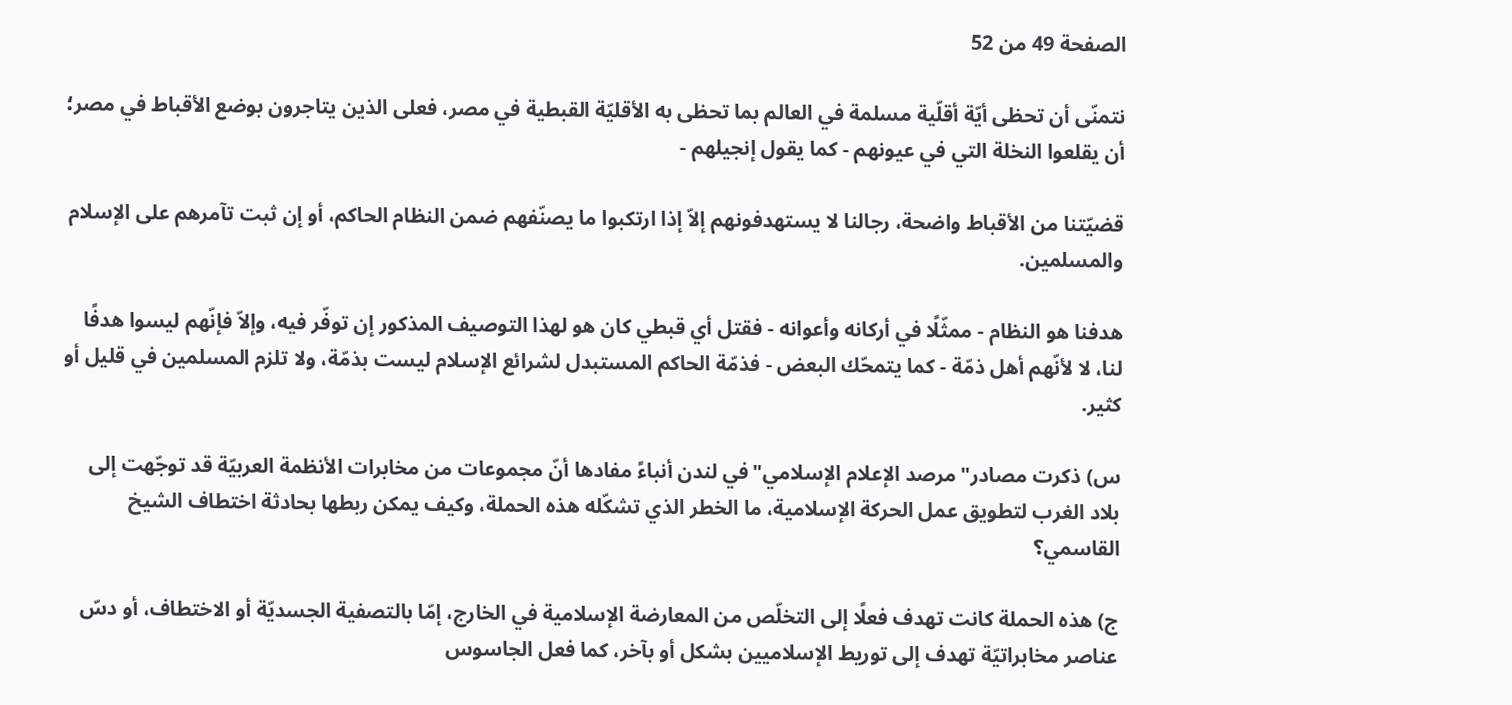الصفحة 49 من 52

نتمنّى أن تحظى أيّة أقلّية مسلمة في العالم بما تحظى به الأقليّة القبطية في مصر، فعلى الذين يتاجرون بوضع الأقباط في مصر؛ أن يقلعوا النخلة التي في عيونهم - كما يقول إنجيلهم -

قضيّتنا من الأقباط واضحة، رجالنا لا يستهدفونهم إلاّ إذا ارتكبوا ما يصنّفهم ضمن النظام الحاكم، أو إن ثبت تآمرهم على الإسلام والمسلمين.

هدفنا هو النظام - ممثّلًا في أركانه وأعوانه - فقتل أي قبطي كان هو لهذا التوصيف المذكور إن توفّر فيه، وإلاّ فإنّهم ليسوا هدفًا لنا، لا لأنّهم أهل ذمّة - كما يتمحّك البعض - فذمّة الحاكم المستبدل لشرائع الإسلام ليست بذمّة، ولا تلزم المسلمين في قليل أو كثير.

س) ذكرت مصادر"مرصد الإعلام الإسلامي"في لندن أنباءً مفادها أنّ مجموعات من مخابرات الأنظمة العربيّة قد توجّهت إلى بلاد الغرب لتطويق عمل الحركة الإسلامية، ما الخطر الذي تشكّله هذه الحملة، وكيف يمكن ربطها بحادثة اختطاف الشيخ القاسمي؟

ج) هذه الحملة كانت تهدف فعلًا إلى التخلّص من المعارضة الإسلامية في الخارج، إمّا بالتصفية الجسديّة أو الاختطاف، أو دسّ عناصر مخابراتيّة تهدف إلى توريط الإسلاميين بشكل أو بآخر، كما فعل الجاسوس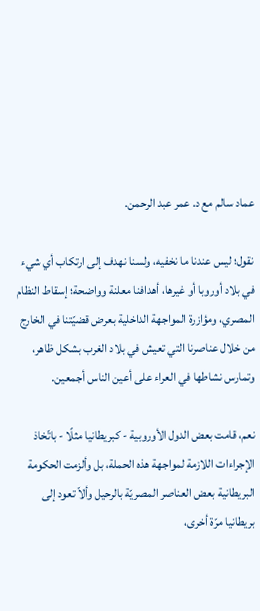عماد سالم مع د. عمر عبد الرحمن.

نقول؛ ليس عندنا ما نخفيه، ولسنا نهدف إلى ارتكاب أي شيء في بلاد أوروبا أو غيرها، أهدافنا معلنة وواضحة؛ إسقاط النظام المصري، ومؤازرة المواجهة الداخلية بعرض قضيّتنا في الخارج من خلال عناصرنا التي تعيش في بلاد الغرب بشكل ظاهر، وتمارس نشاطها في العراء على أعين الناس أجمعين.

نعم، قامت بعض الدول الأوروبية - كبريطانيا مثلًا - باتّخاذ الإجراءات اللازمة لمواجهة هذه الحملة، بل وألزمت الحكومة البريطانية بعض العناصر المصريّة بالرحيل وألاّ تعود إلى بريطانيا مرّة أخرى،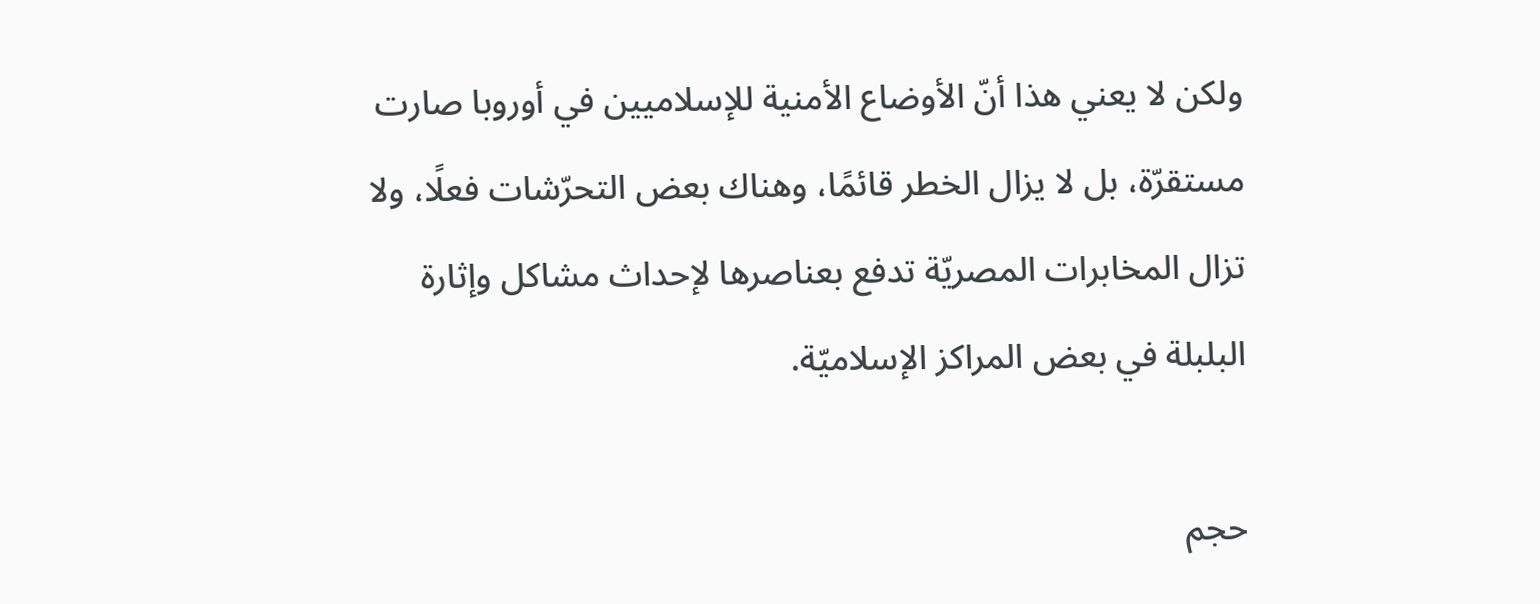ولكن لا يعني هذا أنّ الأوضاع الأمنية للإسلاميين في أوروبا صارت مستقرّة، بل لا يزال الخطر قائمًا، وهناك بعض التحرّشات فعلًا، ولا تزال المخابرات المصريّة تدفع بعناصرها لإحداث مشاكل وإثارة البلبلة في بعض المراكز الإسلاميّة.

حجم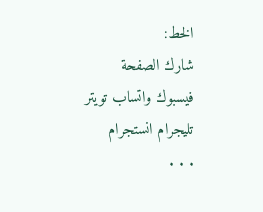الخط:
شارك الصفحة
فيسبوك واتساب تويتر تليجرام انستجرام
. . .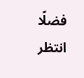فضلًا انتظر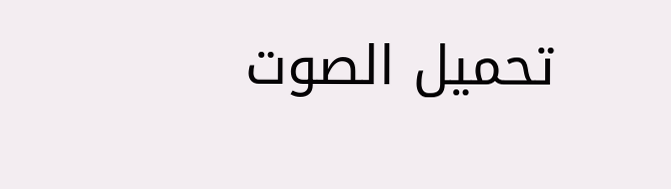تحميل الصوت